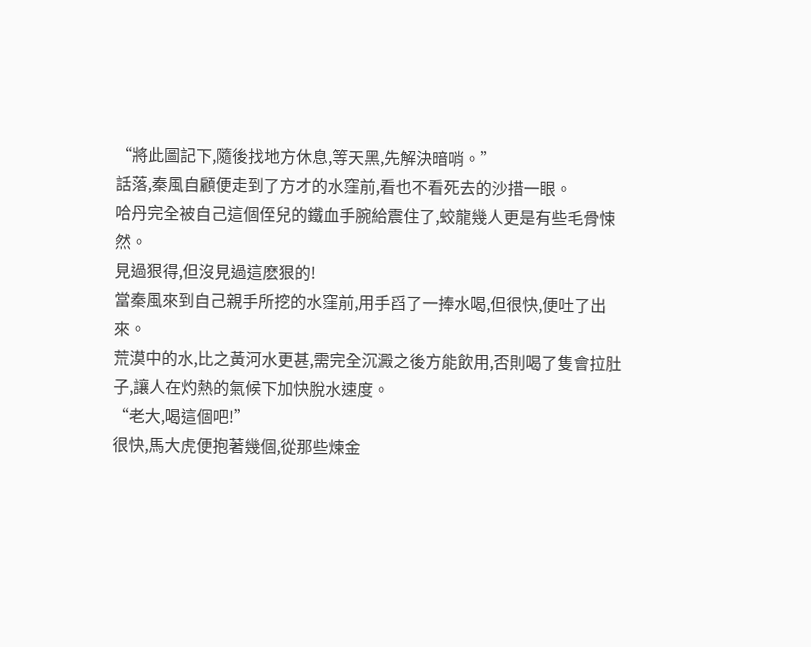“將此圖記下,隨後找地方休息,等天黑,先解決暗哨。”
話落,秦風自顧便走到了方才的水窪前,看也不看死去的沙措一眼。
哈丹完全被自己這個侄兒的鐵血手腕給震住了,蛟龍幾人更是有些毛骨悚然。
見過狠得,但沒見過這麽狠的!
當秦風來到自己親手所挖的水窪前,用手舀了一捧水喝,但很快,便吐了出來。
荒漠中的水,比之黃河水更甚,需完全沉澱之後方能飲用,否則喝了隻會拉肚子,讓人在灼熱的氣候下加快脫水速度。
“老大,喝這個吧!”
很快,馬大虎便抱著幾個,從那些煉金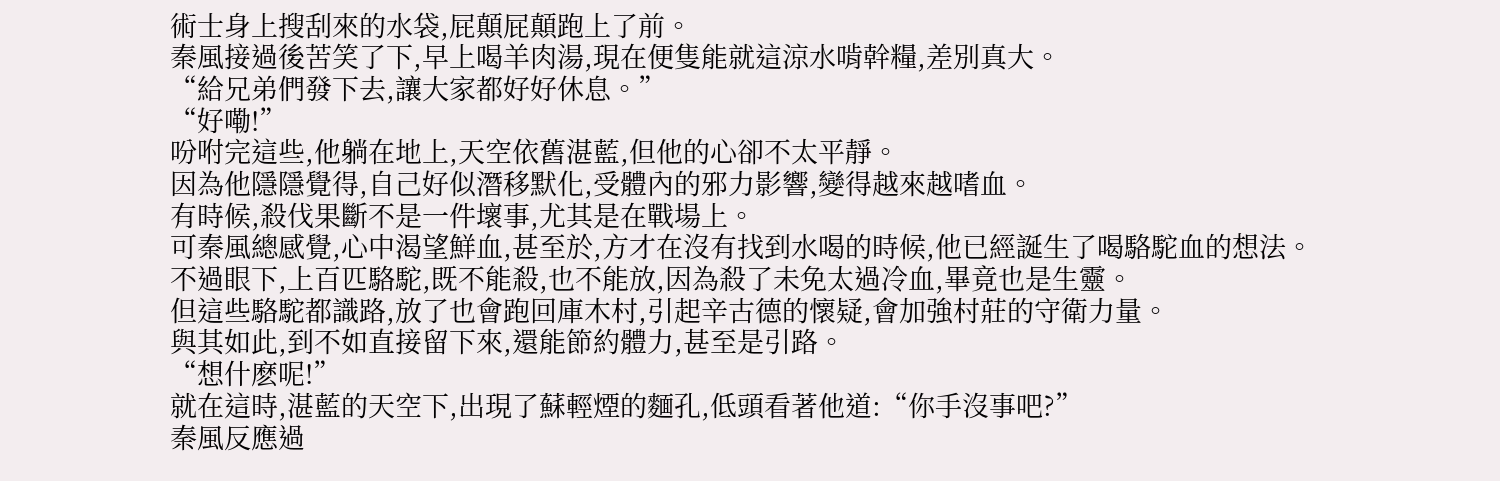術士身上搜刮來的水袋,屁顛屁顛跑上了前。
秦風接過後苦笑了下,早上喝羊肉湯,現在便隻能就這涼水啃幹糧,差別真大。
“給兄弟們發下去,讓大家都好好休息。”
“好嘞!”
吩咐完這些,他躺在地上,天空依舊湛藍,但他的心卻不太平靜。
因為他隱隱覺得,自己好似潛移默化,受體內的邪力影響,變得越來越嗜血。
有時候,殺伐果斷不是一件壞事,尤其是在戰場上。
可秦風總感覺,心中渴望鮮血,甚至於,方才在沒有找到水喝的時候,他已經誕生了喝駱駝血的想法。
不過眼下,上百匹駱駝,既不能殺,也不能放,因為殺了未免太過冷血,畢竟也是生靈。
但這些駱駝都識路,放了也會跑回庫木村,引起辛古德的懷疑,會加強村莊的守衛力量。
與其如此,到不如直接留下來,還能節約體力,甚至是引路。
“想什麽呢!”
就在這時,湛藍的天空下,出現了蘇輕煙的麵孔,低頭看著他道:“你手沒事吧?”
秦風反應過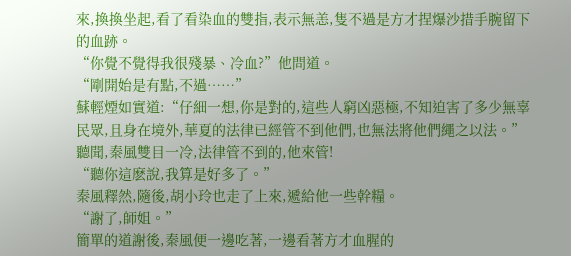來,換換坐起,看了看染血的雙指,表示無恙,隻不過是方才捏爆沙措手腕留下的血跡。
“你覺不覺得我很殘暴、冷血?”他問道。
“剛開始是有點,不過……”
蘇輕煙如實道:“仔細一想,你是對的,這些人窮凶惡極,不知迫害了多少無辜民眾,且身在境外,華夏的法律已經管不到他們,也無法將他們繩之以法。”
聽聞,秦風雙目一冷,法律管不到的,他來管!
“聽你這麽說,我算是好多了。”
秦風釋然,隨後,胡小玲也走了上來,遞給他一些幹糧。
“謝了,師姐。”
簡單的道謝後,秦風便一邊吃著,一邊看著方才血腥的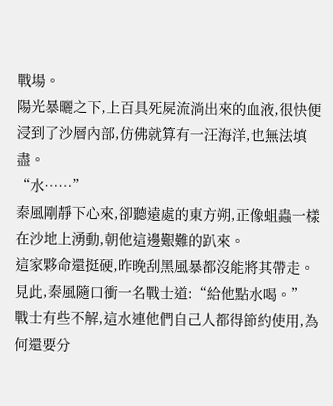戰場。
陽光暴曬之下,上百具死屍流淌出來的血液,很快便浸到了沙層內部,仿佛就算有一汪海洋,也無法填盡。
“水……”
秦風剛靜下心來,卻聽遠處的東方朔,正像蛆蟲一樣在沙地上湧動,朝他這邊艱難的趴來。
這家夥命還挺硬,昨晚刮黑風暴都沒能將其帶走。
見此,秦風隨口衝一名戰士道:“給他點水喝。”
戰士有些不解,這水連他們自己人都得節約使用,為何還要分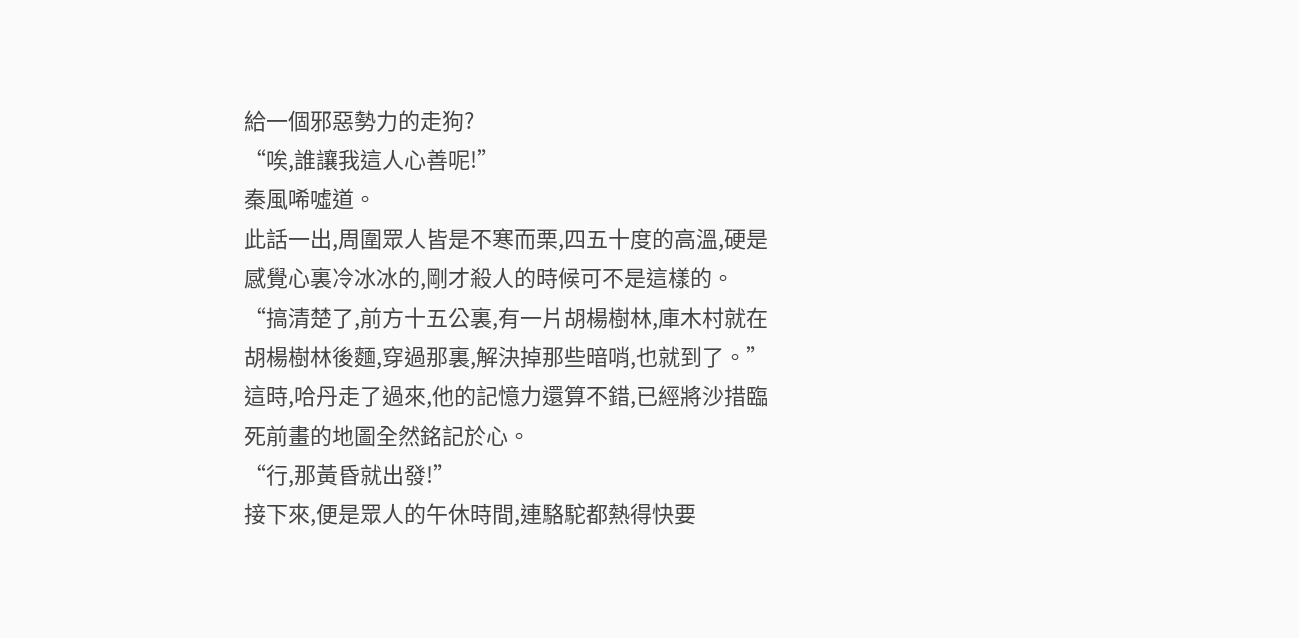給一個邪惡勢力的走狗?
“唉,誰讓我這人心善呢!”
秦風唏噓道。
此話一出,周圍眾人皆是不寒而栗,四五十度的高溫,硬是感覺心裏冷冰冰的,剛才殺人的時候可不是這樣的。
“搞清楚了,前方十五公裏,有一片胡楊樹林,庫木村就在胡楊樹林後麵,穿過那裏,解決掉那些暗哨,也就到了。”
這時,哈丹走了過來,他的記憶力還算不錯,已經將沙措臨死前畫的地圖全然銘記於心。
“行,那黃昏就出發!”
接下來,便是眾人的午休時間,連駱駝都熱得快要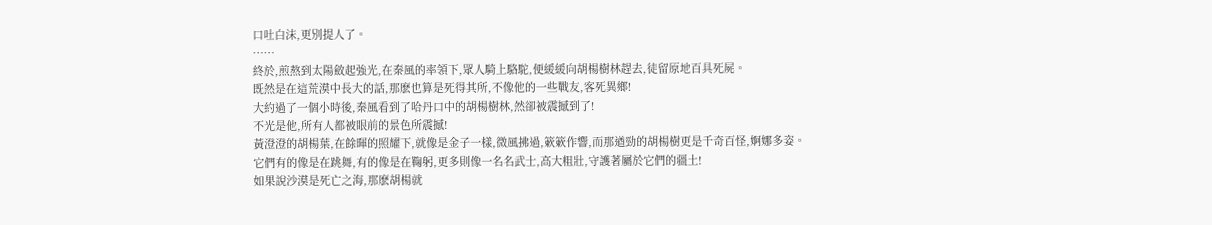口吐白沫,更別提人了。
……
終於,煎熬到太陽斂起強光,在秦風的率領下,眾人騎上駱駝,便緩緩向胡楊樹林趕去,徒留原地百具死屍。
既然是在這荒漠中長大的話,那麽也算是死得其所,不像他的一些戰友,客死異鄉!
大約過了一個小時後,秦風看到了哈丹口中的胡楊樹林,然卻被震撼到了!
不光是他,所有人都被眼前的景色所震撼!
黃澄澄的胡楊葉,在餘暉的照耀下,就像是金子一樣,微風拂過,簌簌作響,而那遒勁的胡楊樹更是千奇百怪,婀娜多姿。
它們有的像是在跳舞,有的像是在鞠躬,更多則像一名名武士,高大粗壯,守護著屬於它們的疆土!
如果說沙漠是死亡之海,那麽胡楊就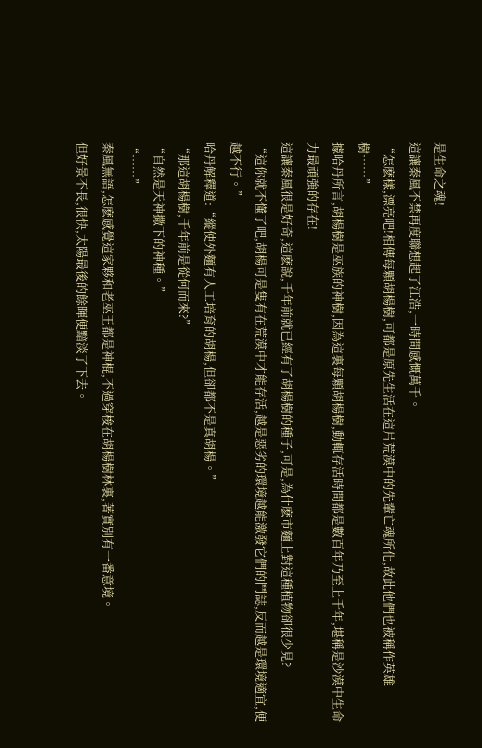是生命之魂!
這讓秦風不禁再度聯想起了江浩,一時間感慨萬千。
“怎麽樣,漂亮吧!相傳每顆胡楊樹,可都是原先生活在這片荒漠中的先輩亡魂所化,故此他們也被稱作英雄樹……”
據哈丹所言,胡楊樹是巫族的神樹,因為這裏每顆胡楊樹,動輒存活時間都是數百年乃至上千年,堪稱是沙漠中生命力最頑強的存在!
這讓秦風很是好奇,這麽說,千年前就已經有了胡楊樹的種子,可是,為什麽市麵上對這種植物卻很少見?
“這你就不懂了吧,胡楊可是隻有在荒漠中才能存活,越是惡劣的環境越能激發它們的鬥誌,反而越是環境適宜,便越不行。”
哈丹解釋道:“縱使外麵有人工培育的胡楊,但卻都不是真胡楊。”
“那這胡楊樹,千年前是從何而來?”
“自然是天神撒下的神種。”
“……”
秦風無語,怎麽感覺這家夥和老巫王都是神棍,不過穿梭在胡楊樹林裏,著實別有一番意境。
但好景不長,很快,太陽最後的餘暉便黯淡了下去。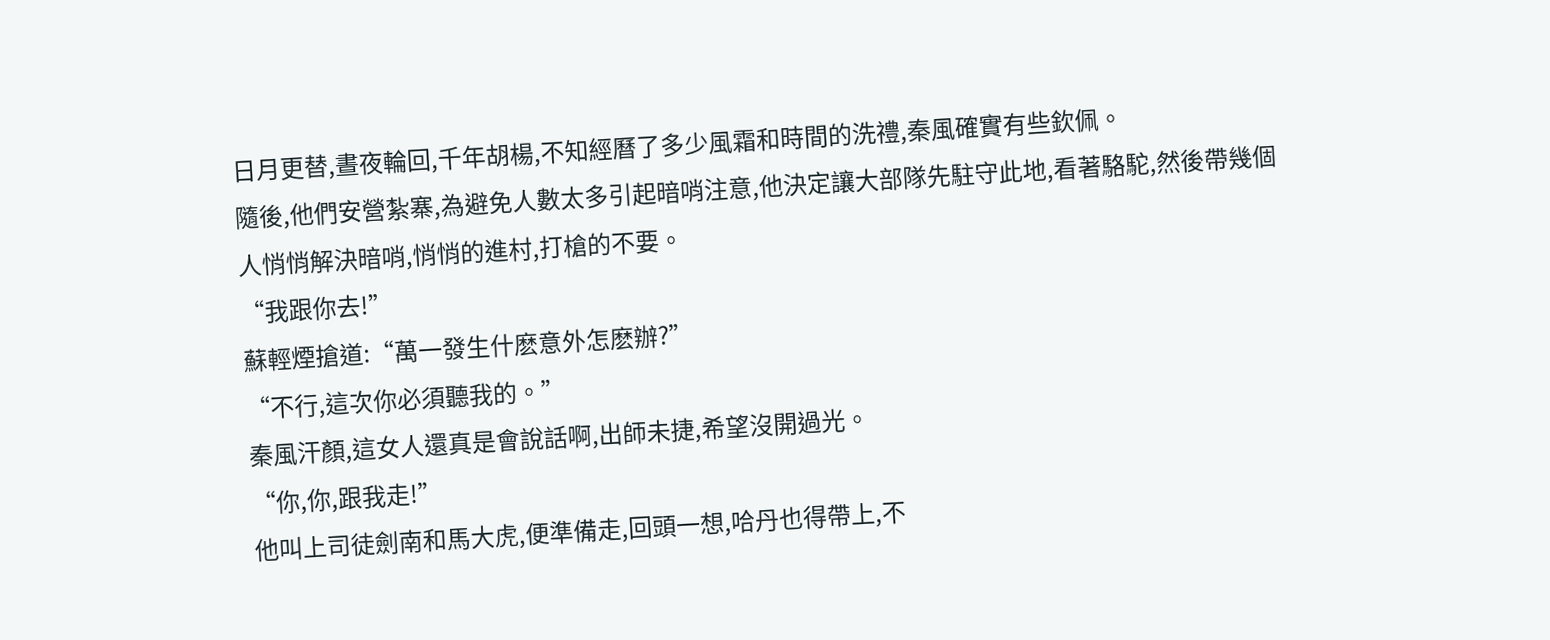日月更替,晝夜輪回,千年胡楊,不知經曆了多少風霜和時間的洗禮,秦風確實有些欽佩。
隨後,他們安營紮寨,為避免人數太多引起暗哨注意,他決定讓大部隊先駐守此地,看著駱駝,然後帶幾個人悄悄解決暗哨,悄悄的進村,打槍的不要。
“我跟你去!”
蘇輕煙搶道:“萬一發生什麽意外怎麽辦?”
“不行,這次你必須聽我的。”
秦風汗顏,這女人還真是會說話啊,出師未捷,希望沒開過光。
“你,你,跟我走!”
他叫上司徒劍南和馬大虎,便準備走,回頭一想,哈丹也得帶上,不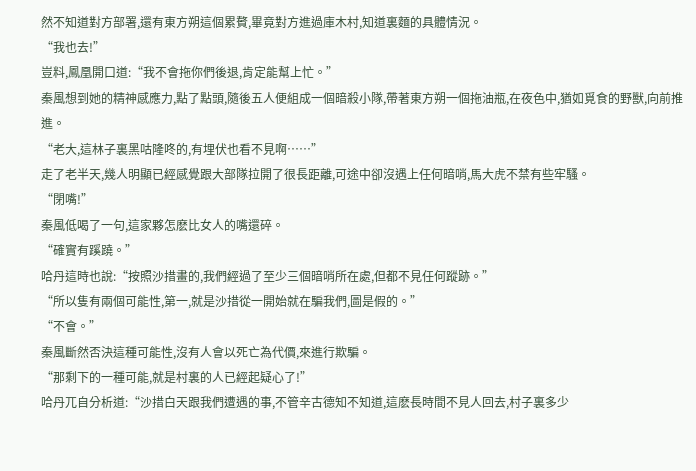然不知道對方部署,還有東方朔這個累贅,畢竟對方進過庫木村,知道裏麵的具體情況。
“我也去!”
豈料,鳳凰開口道:“我不會拖你們後退,肯定能幫上忙。”
秦風想到她的精神感應力,點了點頭,隨後五人便組成一個暗殺小隊,帶著東方朔一個拖油瓶,在夜色中,猶如覓食的野獸,向前推進。
“老大,這林子裏黑咕隆咚的,有埋伏也看不見啊……”
走了老半天,幾人明顯已經感覺跟大部隊拉開了很長距離,可途中卻沒遇上任何暗哨,馬大虎不禁有些牢騷。
“閉嘴!”
秦風低喝了一句,這家夥怎麽比女人的嘴還碎。
“確實有蹊蹺。”
哈丹這時也說:“按照沙措畫的,我們經過了至少三個暗哨所在處,但都不見任何蹤跡。”
“所以隻有兩個可能性,第一,就是沙措從一開始就在騙我們,圖是假的。”
“不會。”
秦風斷然否決這種可能性,沒有人會以死亡為代價,來進行欺騙。
“那剩下的一種可能,就是村裏的人已經起疑心了!”
哈丹兀自分析道:“沙措白天跟我們遭遇的事,不管辛古德知不知道,這麽長時間不見人回去,村子裏多少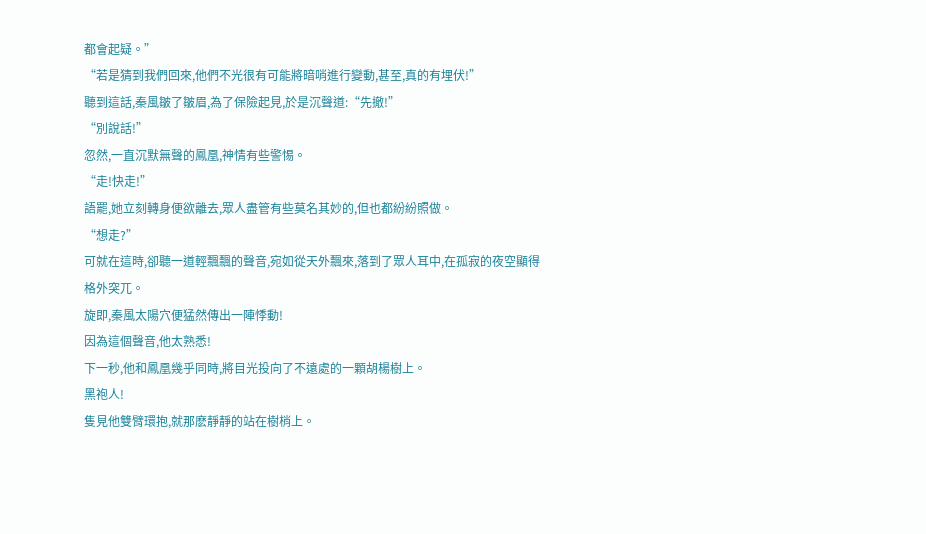都會起疑。”
“若是猜到我們回來,他們不光很有可能將暗哨進行變動,甚至,真的有埋伏!”
聽到這話,秦風皺了皺眉,為了保險起見,於是沉聲道:“先撤!”
“別說話!”
忽然,一直沉默無聲的鳳凰,神情有些警惕。
“走!快走!”
語罷,她立刻轉身便欲離去,眾人盡管有些莫名其妙的,但也都紛紛照做。
“想走?”
可就在這時,卻聽一道輕飄飄的聲音,宛如從天外飄來,落到了眾人耳中,在孤寂的夜空顯得格外突兀。
旋即,秦風太陽穴便猛然傳出一陣悸動!
因為這個聲音,他太熟悉!
下一秒,他和鳳凰幾乎同時,將目光投向了不遠處的一顆胡楊樹上。
黑袍人!
隻見他雙臂環抱,就那麽靜靜的站在樹梢上。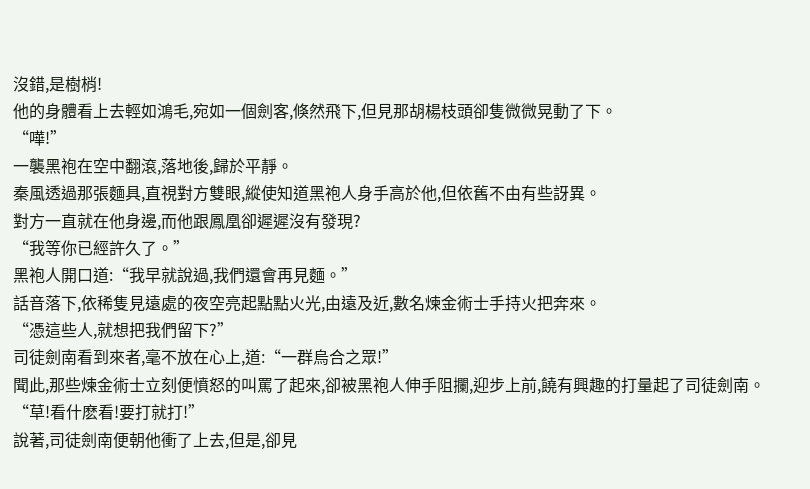沒錯,是樹梢!
他的身體看上去輕如鴻毛,宛如一個劍客,倏然飛下,但見那胡楊枝頭卻隻微微晃動了下。
“嘩!”
一襲黑袍在空中翻滾,落地後,歸於平靜。
秦風透過那張麵具,直視對方雙眼,縱使知道黑袍人身手高於他,但依舊不由有些訝異。
對方一直就在他身邊,而他跟鳳凰卻遲遲沒有發現?
“我等你已經許久了。”
黑袍人開口道:“我早就說過,我們還會再見麵。”
話音落下,依稀隻見遠處的夜空亮起點點火光,由遠及近,數名煉金術士手持火把奔來。
“憑這些人,就想把我們留下?”
司徒劍南看到來者,毫不放在心上,道:“一群烏合之眾!”
聞此,那些煉金術士立刻便憤怒的叫罵了起來,卻被黑袍人伸手阻攔,迎步上前,饒有興趣的打量起了司徒劍南。
“草!看什麽看!要打就打!”
說著,司徒劍南便朝他衝了上去,但是,卻見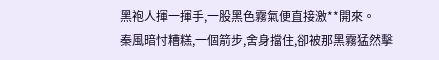黑袍人揮一揮手,一股黑色霧氣便直接激**開來。
秦風暗忖糟糕,一個箭步,舍身擋住,卻被那黑霧猛然擊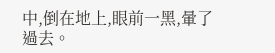中,倒在地上,眼前一黑,暈了過去。